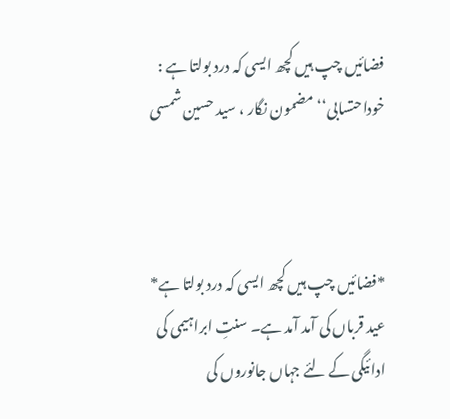فضائیں چپ ہیں کچھ ایسی کہ درد بولتا ہے : خوداحتسابی‘‘مضمون نگار ، سید حسین شمسی



*فضائیں چپ ہیں کچھ ایسی کہ درد بولتا ہے*
عید قرباں کی آمد آمد ہے۔ سنتِ ابراہیمی کی ادائیگی کے لئے جہاں جانوروں کی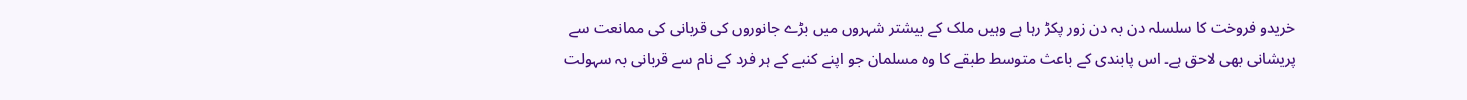خریدو فروخت کا سلسلہ دن بہ دن زور پکڑ رہا ہے وہیں ملک کے بیشتر شہروں میں بڑے جانوروں کی قربانی کی ممانعت سے پریشانی بھی لاحق ہے۔ اس پابندی کے باعث متوسط طبقے کا وہ مسلمان جو اپنے کنبے کے ہر فرد کے نام سے قربانی بہ سہولت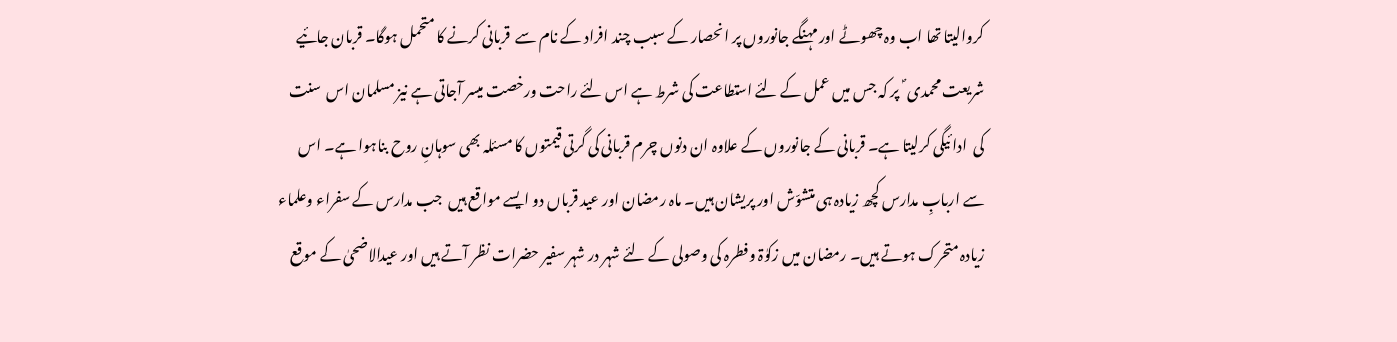کروالیتا تھا اب وہ چھوٹے اور مہنگے جانوروں پر انحصار کے سبب چند افراد کے نام سے  قربانی کرنے کا متحمل ہوگا۔ قربان جائیے  شریعت محمدی ؐ  پر کہ جس میں عمل کے لئے استطاعت کی شرط ہے اس لئے راحت ورخصت میسر آجاتی ہے نیز مسلمان اس  سنت کی  ادا ئیگی کرلیتا ہے۔ قربانی کے جانوروں کے علاوہ ان دنوں چرم قربانی کی گرتی قیمتوں کا مسئلہ بھی سوہانِ روح بناہوا ہے۔ اس سے اربابِ مدارس کچھ زیادہ ہی متشوّش اور پریشان ہیں۔ ماہ رمضان اور عید قرباں دو ایسے مواقع ہیں  جب مدارس کے سفراء وعلماء  زیادہ متحرک ہوتے ہیں۔ رمضان میں زکوٰۃ وفطرہ کی وصولی کے لئے شہر در شہر سفیر حضرات نظر آتے ہیں اور عیدالاضحیٰ کے موقع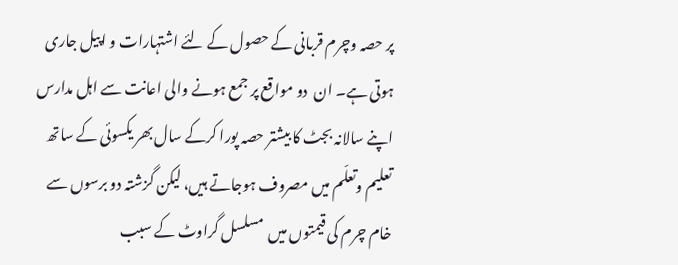پر حصہ وچرم قربانی کے حصول کے لئے اشتہارات و اپیل جاری  ہوتی ہے۔ ان  دو مواقع پر جمع ہونے والی اعانت سے اہل مدارس اپنے سالانہ بجٹ کا بیشتر حصہ پورا کرکے سال بھر یکسوئی کے ساتھ تعلیم وتعلّم میں مصروف ہوجاتے ہیں، لیکن گزشتہ دو برسوں سے خام چرم کی قیمتوں میں  مسلسل گراوٹ کے سبب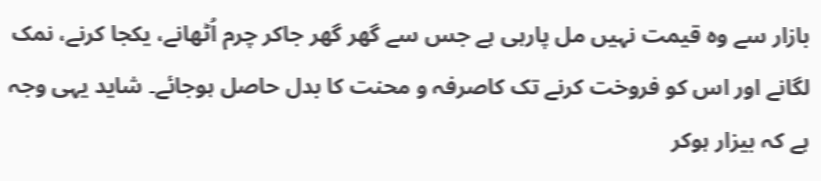بازار سے وہ قیمت نہیں مل پارہی ہے جس سے گھر گھر جاکر چرم اُٹھانے، یکجا کرنے، نمک لگانے اور اس کو فروخت کرنے تک کاصرفہ و محنت کا بدل حاصل ہوجائے۔ شاید یہی وجہ ہے کہ بیزار ہوکر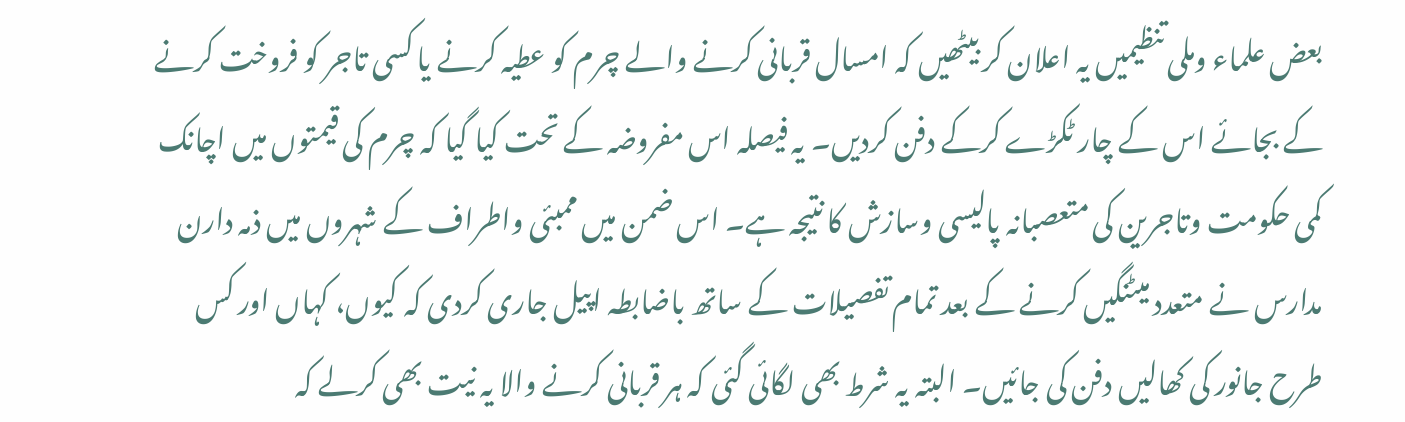بعض علماء وملی تنظیمیں یہ اعلان کر بیٹھیں کہ امسال قربانی کرنے والے چرم کو عطیہ کرنے یا کسی تاجر کو فروخت کرنے کے بجائے اس کے چار ٹکڑے کرکے دفن کردیں۔ یہ فیصلہ اس مفروضہ کے تحت کیا گیا کہ چرم کی قیمتوں میں اچانک  کمی حکومت وتاجرین کی متعصبانہ پالیسی وسازش کا نتیجہ ہے۔ اس ضمن میں ممبئی واطراف کے شہروں میں ذمہ دارن مدارس نے متعدد میٹنگیں کرنے کے بعد تمام تفصیلات کے ساتھ باضابطہ اپیل جاری کردی کہ کیوں، کہاں اور کس طرح جانور کی کھالیں دفن کی جائیں۔ البتہ یہ شرط بھی لگائی گئی کہ ہر قربانی کرنے والا یہ نیت بھی کرلے کہ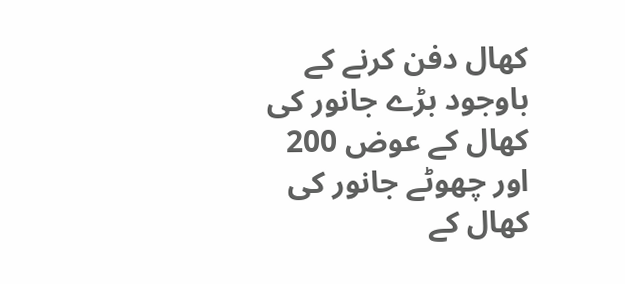کھال دفن کرنے کے باوجود بڑے جانور کی کھال کے عوض 200 اور چھوٹے جانور کی کھال کے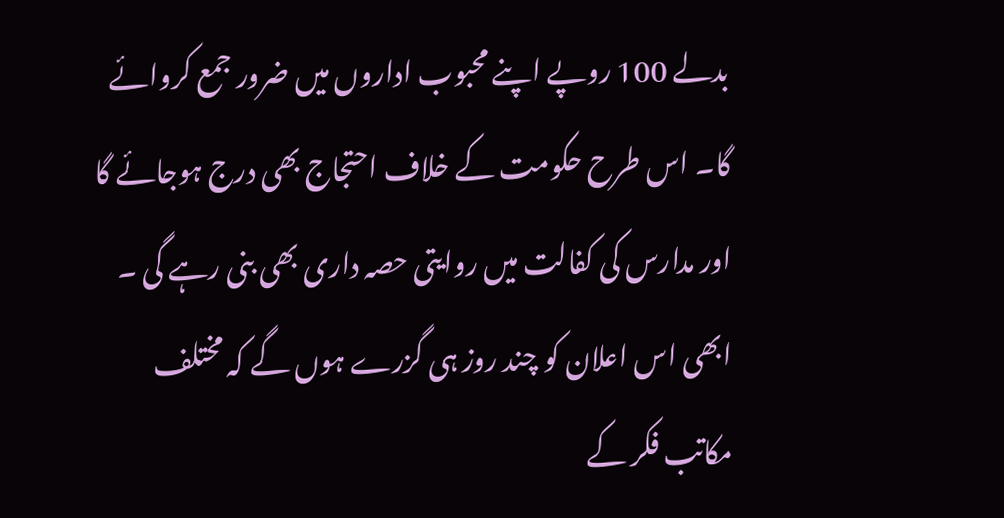بدلے 100 روپے اپنے محبوب اداروں میں ضرور جمع کروائے گا۔ اس طرح حکومت کے خلاف احتجاج بھی درج ہوجائے گا اور مدارس کی کفالت میں روایتی حصہ داری بھی بنی رہے گی ۔ ابھی اس اعلان کو چند روز ہی گزرے ہوں گے کہ مختلف مکاتب فکر کے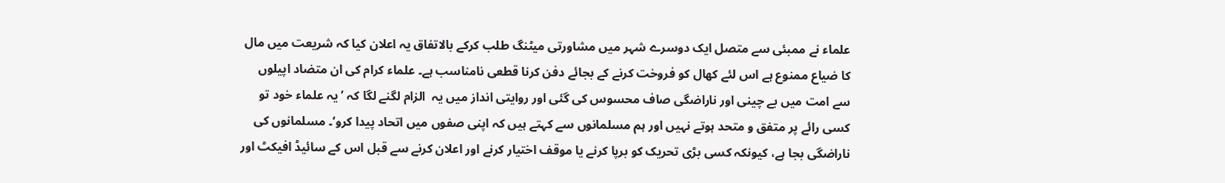علماء نے ممبئی سے متصل ایک دوسرے شہر میں مشاورتی میٹنگ طلب کرکے بالاتفاق یہ اعلان کیا کہ شریعت میں مال کا ضیاع ممنوع ہے اس لئے کھال کو فروخت کرنے کے بجائے دفن کرنا قطعی نامناسب ہے۔ علماء کرام کی ان متضاد اپیلوں سے امت میں بے چینی اور ناراضگی صاف محسوس کی گئی اور روایتی انداز میں یہ  الزام لگنے لگا کہ ’یہ علماء خود تو کسی رائے پر متفق و متحد ہوتے نہیں اور ہم مسلمانوں سے کہتے ہیں کہ اپنی صفوں میں اتحاد پیدا کرو‘۔ مسلمانوں کی ناراضگی بجا ہے، کیونکہ کسی بڑی تحریک کو برپا کرنے یا موقف اختیار کرنے اور اعلان کرنے سے قبل اس کے سائیڈ افیکٹ اور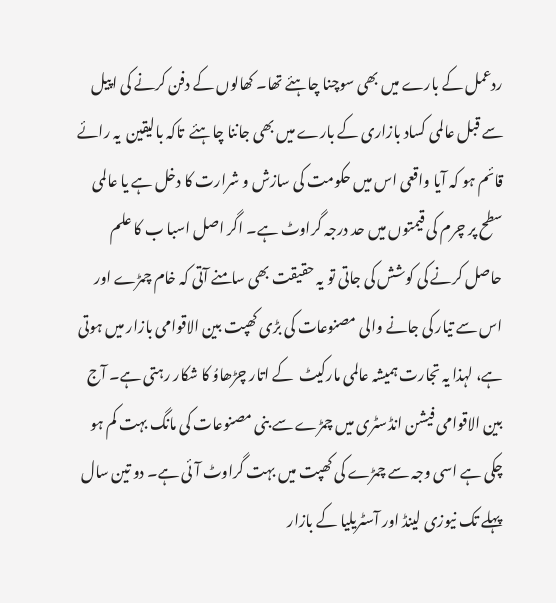ردعمل کے بارے میں بھی سوچنا چاہئے تھا۔ کھالوں کے دفن کرنے کی اپیل سے قبل عالمی کساد بازاری کے بارے میں بھی جاننا چاہئے  تاکہ بالیقین  یہ رائے قائم ہو کہ آیا واقعی اس میں حکومت کی سازش و شرارت کا دخل ہے یا عالمی سطح پر چرم کی قیمتوں میں حد درجہ گراوٹ ہے۔ اگر اصل اسبا ب کا علم حاصل کرنے کی کوشش کی جاتی تو یہ حقیقت بھی سامنے آتی کہ خام چمڑے اور اس سے تیار کی جانے والی مصنوعات کی بڑی کھپت بین الاقوامی بازار میں ہوتی ہے، لہذا یہ تجارت ہمیشہ عالمی مارکیٹ  کے اتار چڑھاوُ کا شکار رہتی ہے۔ آج بین الاقوامی فیشن انڈسٹری میں چمڑے سے بنی مصنوعات کی مانگ بہت کم ہو چکی ہے اسی وجہ سے چمڑے کی کھپت میں بہت گراوٹ آئی ہے۔ دو تین سال پہلے تک نیوزی لینڈ اور آسٹریلیا کے بازار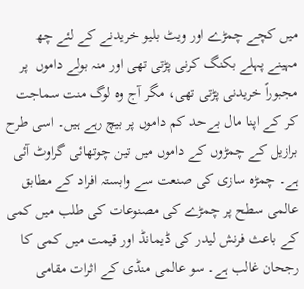میں کچے چمڑے اور ویٹ بلیو خریدنے کے لئے چھ مہینے پہلے بکنگ کرنی پڑتی تھی اور منہ بولے داموں  پر مجبوراً خریدنی پڑتی تھی، مگر آج وہ لوگ منت سماجت کر کے اپنا مال بےحد کم داموں پر بیچ رہے ہیں۔ اسی طرح برازیل کے چمڑوں کے داموں میں تین چوتھائی گراوٹ آئی ہے۔ چمڑہ سازی کی صنعت سے وابستہ افراد کے مطابق عالمی سطح پر چمڑے کی مصنوعات کی طلب میں کمی کے باعث فرنش لیدر کی ڈیمانڈ اور قیمت میں کمی کا رجحان غالب ہے۔ سو عالمی منڈی کے اثرات مقامی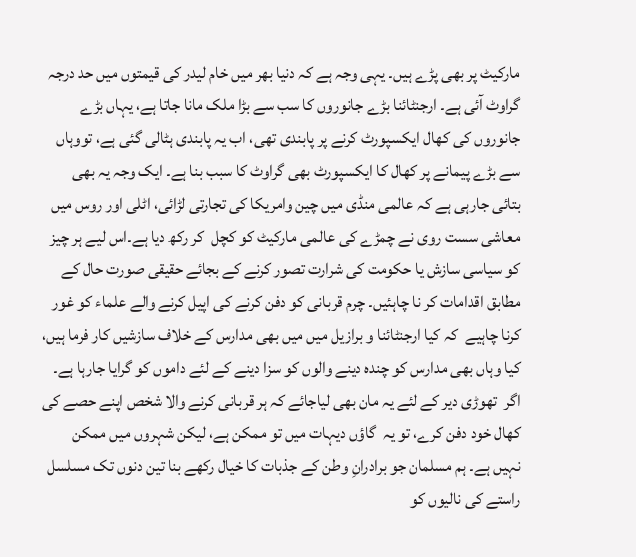مارکیٹ پر بھی پڑے ہیں۔ یہی وجہ ہے کہ دنیا بھر میں خام لیدر کی قیمتوں میں حد درجہ گراوٹ آئی ہے۔ ارجنٹائنا بڑے جانوروں کا سب سے بڑا ملک مانا جاتا ہے، یہاں بڑے جانوروں کی کھال ایکسپورٹ کرنے پر پابندی تھی، اب یہ پابندی ہٹالی گئی ہے، تووہاں سے بڑے پیمانے پر کھال کا ایکسپورٹ بھی گراوٹ کا سبب بنا ہے۔ ایک وجہ یہ بھی بتائی جارہی ہے کہ عالمی منڈی میں چین وامریکا کی تجارتی لڑائی، اٹلی اور روس میں معاشی سست روی نے چمڑے کی عالمی مارکیٹ کو کچل  کر رکھ دیا ہے۔اس لیے ہر چیز کو سیاسی سازش یا حکومت کی شرارت تصور کرنے کے بجائے حقیقی صورت حال کے مطابق اقدامات کر نا چاہئیں۔ چرم قربانی کو دفن کرنے کی اپیل کرنے والے علماء کو غور کرنا چاہیے  کہ کیا ارجنٹائنا و برازیل میں میں بھی مدارس کے خلاف سازشیں کار فرما ہیں، کیا وہاں بھی مدارس کو چندہ دینے والوں کو سزا دینے کے لئے داموں کو گرایا جارہا ہے۔ اگر  تھوڑی دیر کے لئے یہ مان بھی لیاجائے کہ ہر قربانی کرنے والا شخص اپنے حصے کی کھال خود دفن کرے، تو یہ  گاؤں دیہات میں تو ممکن ہے، لیکن شہروں میں ممکن نہیں ہے۔ ہم مسلمان جو برادرانِ وطن کے جذبات کا خیال رکھے بنا تین دنوں تک مسلسل راستے کی نالیوں کو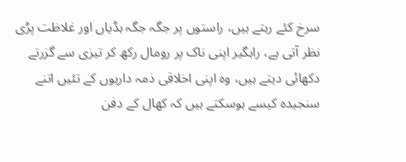سرخ کئے رہتے ہیں، راستوں پر جگہ جگہ ہڈیاں اور غلاظت پڑی نظر آتی ہے، راہگیر اپنی ناک پر رومال رکھ کر تیزی سے گزرتے دکھائی دیتے ہیں، وہ اپنی اخلاقی ذمہ داریوں کے تئیں اتنے سنجیدہ کیسے ہوسکتے ہیں کہ کھال کے دفن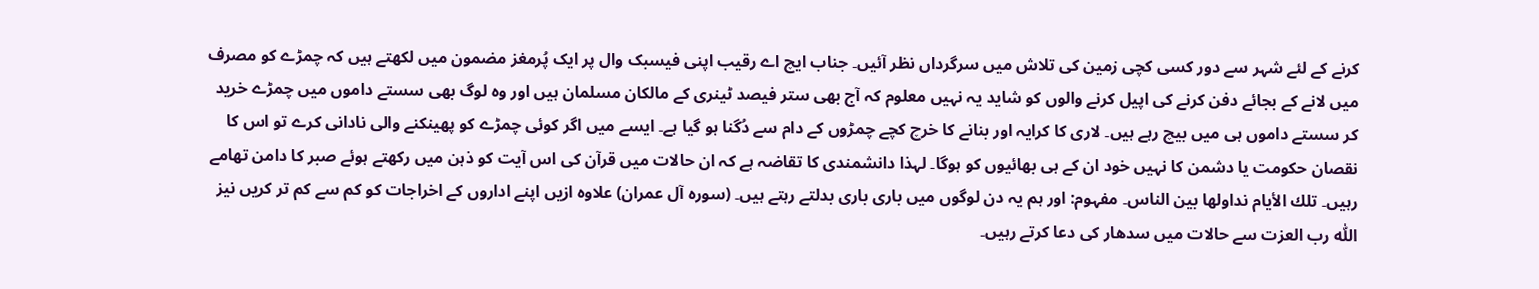کرنے کے لئے شہر سے دور کسی کچی زمین کی تلاش میں سرگرداں نظر آئیں۔ جناب ایچ اے رقیب اپنی فیسبک وال پر ایک پُرمغز مضمون میں لکھتے ہیں کہ چمڑے کو مصرف میں لانے کے بجائے دفن کرنے کی اپیل کرنے والوں کو شاید یہ نہیں معلوم کہ آج بھی ستر فیصد ٹینری کے مالکان مسلمان ہیں اور وہ لوگ بھی سستے داموں میں چمڑے خرید کر سستے داموں ہی میں بیچ رہے ہیں۔ لاری کا کرایہ اور بنانے کا خرچ کچے چمڑوں کے دام سے دُگنا ہو گیا ہے۔ ایسے میں اگر کوئی چمڑے کو پھینکنے والی نادانی کرے تو اس کا نقصان حکومت یا دشمن کا نہیں خود ان کے ہی بھائیوں کو ہوگا۔ لہذا دانشمندی کا تقاضہ ہے کہ ان حالات میں قرآن کی اس آیت کو ذہن میں رکھتے ہوئے صبر کا دامن تھامے رہیں۔ تلك الأيام نداولها بين الناس۔ مفہوم: اور ہم یہ دن لوگوں میں باری باری بدلتے رہتے ہیں۔ (سورہ آل عمران) علاوہ ازیں اپنے اداروں کے اخراجات کو کم سے کم تر کریں نیز اللّٰہ رب العزت سے حالات میں سدھار کی دعا کرتے رہیں۔